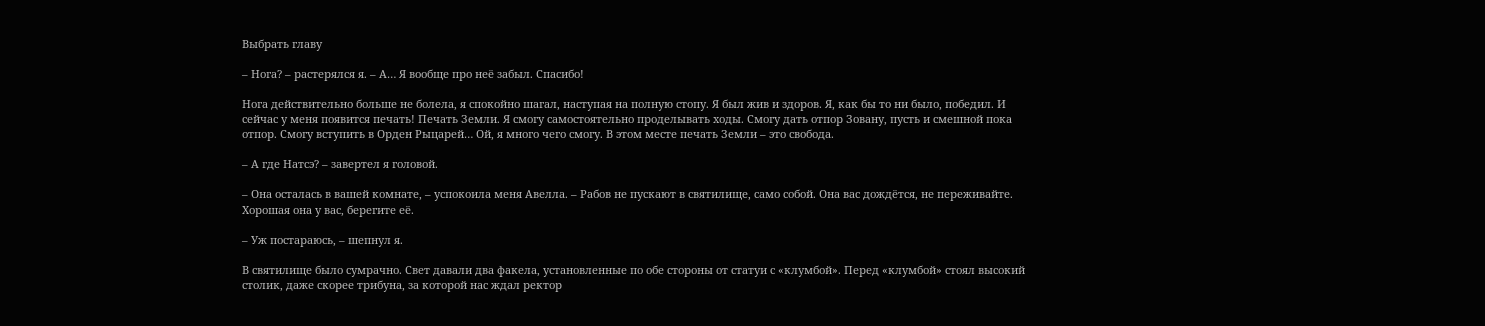Выбрать главу

– Нога? – растерялся я. – А… Я вообще про неё забыл. Спасибо!

Нога действительно больше не болела, я спокойно шагал, наступая на полную стопу. Я был жив и здоров. Я, как бы то ни было, победил. И сейчас у меня появится печать! Печать Земли. Я смогу самостоятельно проделывать ходы. Смогу дать отпор Зовану, пусть и смешной пока отпор. Смогу вступить в Орден Рыцарей… Ой, я много чего смогу. В этом месте печать Земли – это свобода.

– А где Натсэ? – завертел я головой.

– Она осталась в вашей комнате, – успокоила меня Авелла. – Рабов не пускают в святилище, само собой. Она вас дождётся, не переживайте. Хорошая она у вас, берегите её.

– Уж постараюсь, – шепнул я.

В святилище было сумрачно. Свет давали два факела, установленные по обе стороны от статуи с «клумбой». Перед «клумбой» стоял высокий столик, даже скорее трибуна, за которой нас ждал ректор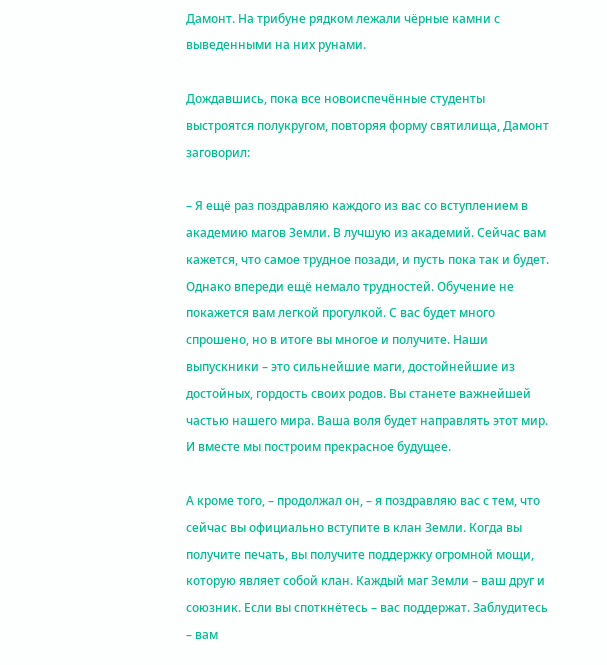Дамонт. На трибуне рядком лежали чёрные камни с выведенными на них рунами.

Дождавшись, пока все новоиспечённые студенты выстроятся полукругом, повторяя форму святилища, Дамонт заговорил:

– Я ещё раз поздравляю каждого из вас со вступлением в академию магов Земли. В лучшую из академий. Сейчас вам кажется, что самое трудное позади, и пусть пока так и будет. Однако впереди ещё немало трудностей. Обучение не покажется вам легкой прогулкой. С вас будет много спрошено, но в итоге вы многое и получите. Наши выпускники – это сильнейшие маги, достойнейшие из достойных, гордость своих родов. Вы станете важнейшей частью нашего мира. Ваша воля будет направлять этот мир. И вместе мы построим прекрасное будущее.

А кроме того, – продолжал он, – я поздравляю вас с тем, что сейчас вы официально вступите в клан Земли. Когда вы получите печать, вы получите поддержку огромной мощи, которую являет собой клан. Каждый маг Земли – ваш друг и союзник. Если вы споткнётесь – вас поддержат. Заблудитесь – вам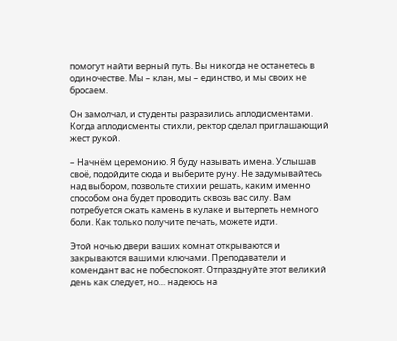помогут найти верный путь. Вы никогда не останетесь в одиночестве. Мы – клан, мы – единство, и мы своих не бросаем.

Он замолчал, и студенты разразились аплодисментами. Когда аплодисменты стихли, ректор сделал приглашающий жест рукой.

– Начнём церемонию. Я буду называть имена. Услышав своё, подойдите сюда и выберите руну. Не задумывайтесь над выбором, позвольте стихии решать, каким именно способом она будет проводить сквозь вас силу. Вам потребуется сжать камень в кулаке и вытерпеть немного боли. Как только получите печать, можете идти.

Этой ночью двери ваших комнат открываются и закрываются вашими ключами. Преподаватели и комендант вас не побеспокоят. Отпразднуйте этот великий день как следует, но… надеюсь на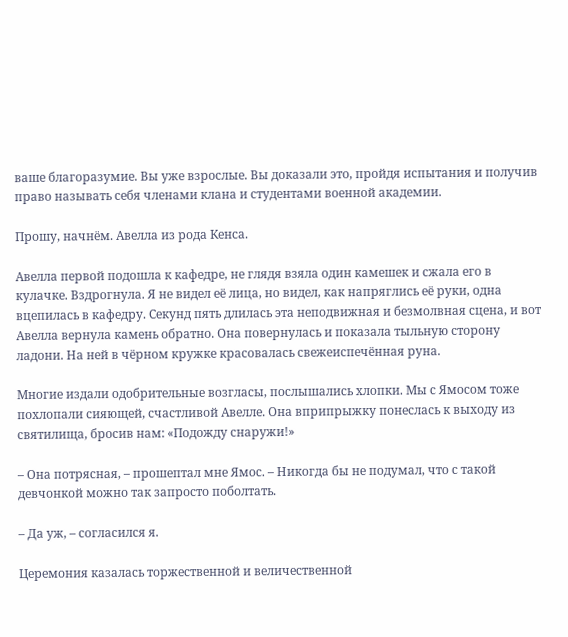ваше благоразумие. Вы уже взрослые. Вы доказали это, пройдя испытания и получив право называть себя членами клана и студентами военной академии.

Прошу, начнём. Авелла из рода Кенса.

Авелла первой подошла к кафедре, не глядя взяла один камешек и сжала его в кулачке. Вздрогнула. Я не видел её лица, но видел, как напряглись её руки, одна вцепилась в кафедру. Секунд пять длилась эта неподвижная и безмолвная сцена, и вот Авелла вернула камень обратно. Она повернулась и показала тыльную сторону ладони. На ней в чёрном кружке красовалась свежеиспечённая руна.

Многие издали одобрительные возгласы, послышались хлопки. Мы с Ямосом тоже похлопали сияющей, счастливой Авелле. Она вприпрыжку понеслась к выходу из святилища, бросив нам: «Подожду снаружи!»

– Она потрясная, – прошептал мне Ямос. – Никогда бы не подумал, что с такой девчонкой можно так запросто поболтать.

– Да уж, – согласился я.

Церемония казалась торжественной и величественной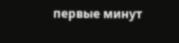первые минут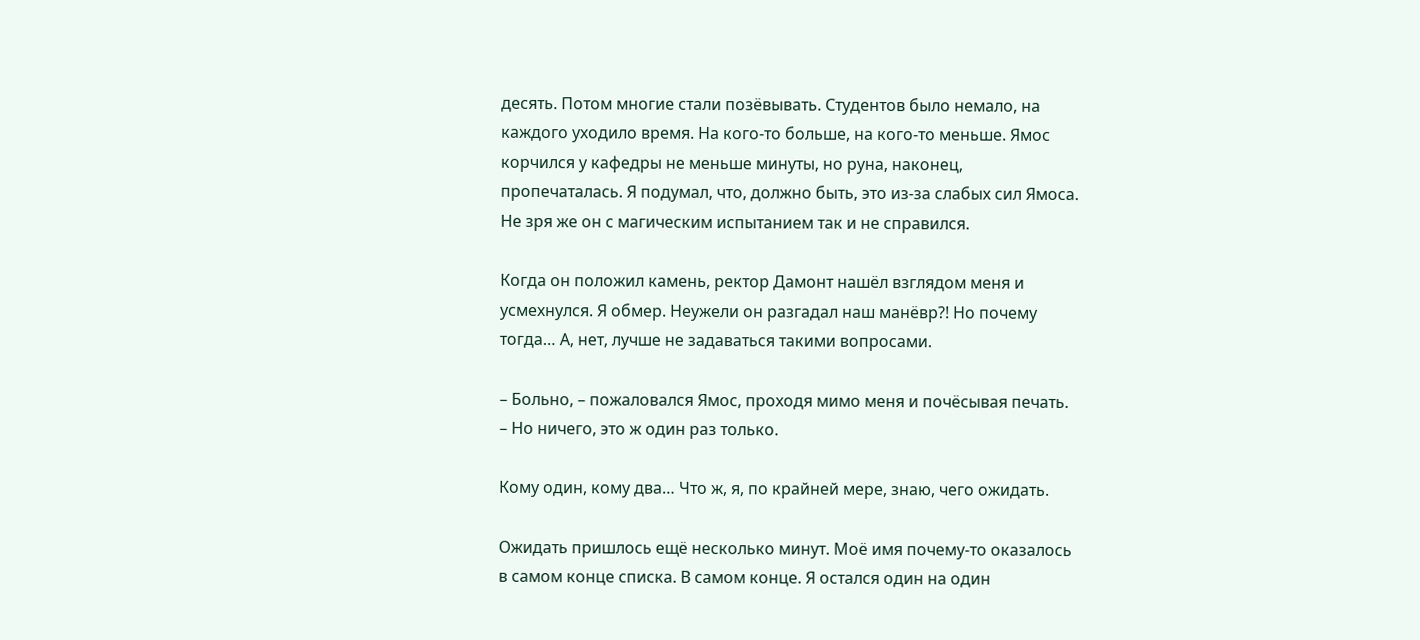десять. Потом многие стали позёвывать. Студентов было немало, на каждого уходило время. На кого-то больше, на кого-то меньше. Ямос корчился у кафедры не меньше минуты, но руна, наконец, пропечаталась. Я подумал, что, должно быть, это из-за слабых сил Ямоса. Не зря же он с магическим испытанием так и не справился.

Когда он положил камень, ректор Дамонт нашёл взглядом меня и усмехнулся. Я обмер. Неужели он разгадал наш манёвр?! Но почему тогда… А, нет, лучше не задаваться такими вопросами.

– Больно, – пожаловался Ямос, проходя мимо меня и почёсывая печать. – Но ничего, это ж один раз только.

Кому один, кому два… Что ж, я, по крайней мере, знаю, чего ожидать.

Ожидать пришлось ещё несколько минут. Моё имя почему-то оказалось в самом конце списка. В самом конце. Я остался один на один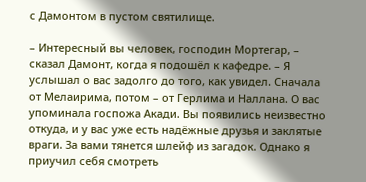с Дамонтом в пустом святилище.

– Интересный вы человек, господин Мортегар, – сказал Дамонт, когда я подошёл к кафедре. – Я услышал о вас задолго до того, как увидел. Сначала от Мелаирима, потом – от Герлима и Наллана. О вас упоминала госпожа Акади. Вы появились неизвестно откуда, и у вас уже есть надёжные друзья и заклятые враги. За вами тянется шлейф из загадок. Однако я приучил себя смотреть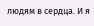людям в сердца. И я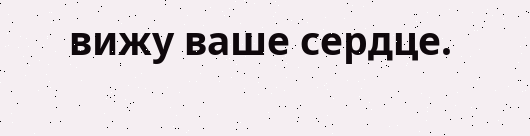вижу ваше сердце.